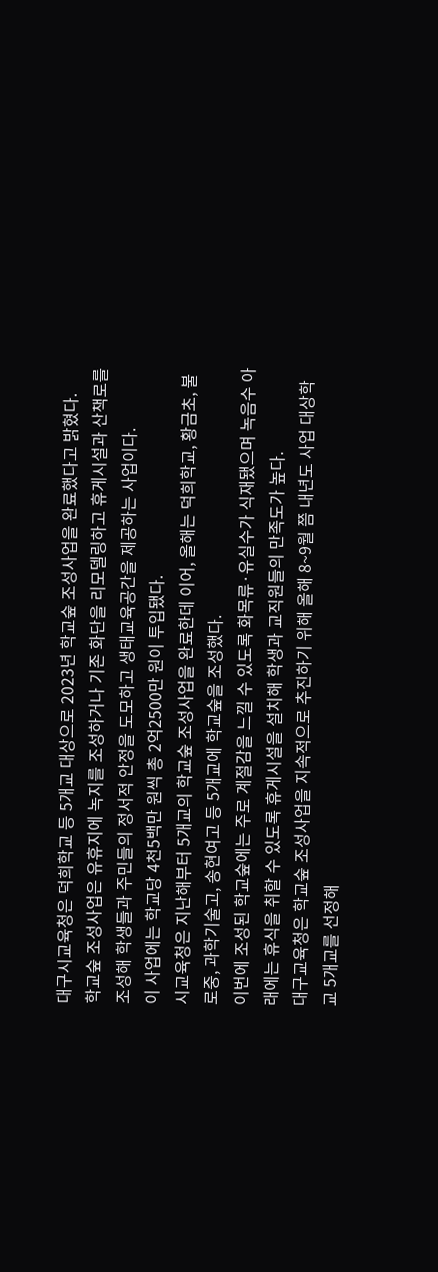대구시교육청은 덕희학교 등 5개교 대상으로 2023년 학교숲 조성사업을 완료했다고 밝혔다.
학교숲 조성사업은 유휴지에 녹지를 조성하거나 기존 화단을 리모델링하고 휴게시설과 산책로를 조성해 학생들과 주민들의 정서적 안정을 도모하고 생태교육공간을 제공하는 사업이다.
이 사업에는 학교당 4천5백만 원씩 총 2억2500만 원이 투입됐다.
시교육청은 지난해부터 5개교의 학교숲 조성사업을 완료한데 이어, 올해는 덕희학교, 황금초, 불로중, 과학기술고, 송현여고 등 5개교에 학교숲을 조성했다.
이번에 조성된 학교숲에는 주로 계절감을 느낄 수 있도록 화목류·유실수가 식재됐으며 녹음수 아래에는 휴식을 취할 수 있도록 휴게시설을 설치해 학생과 교직원들의 만족도가 높다.
대구교육청은 학교숲 조성사업을 지속적으로 추진하기 위해 올해 8~9월 쯤 내년도 사업 대상학교 5개교를 선정해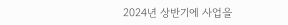2024년 상반기에 사업을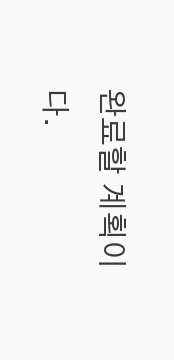완료할 계획이다.